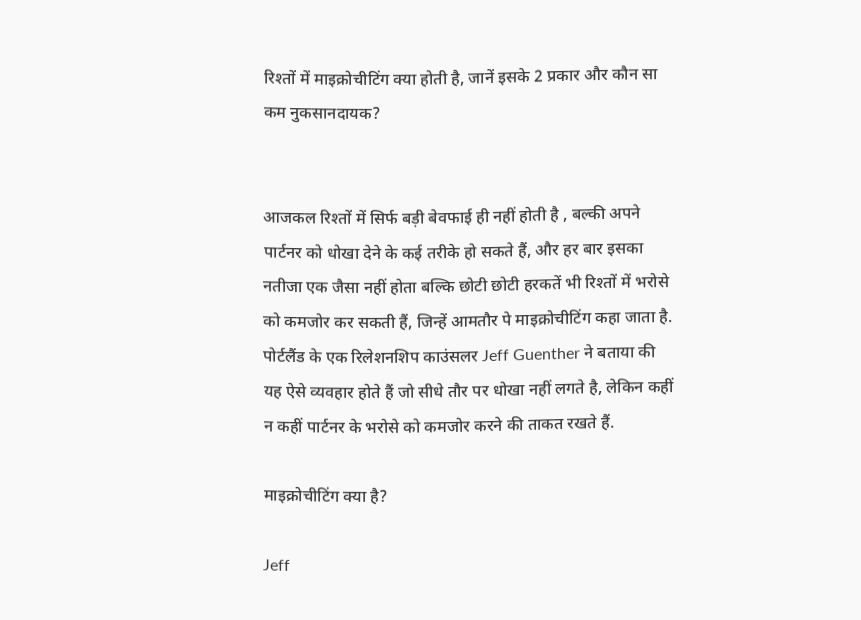रिश्तों में माइक्रोचीटिंग क्या होती है, जानें इसके 2 प्रकार और कौन सा कम नुकसानदायक?


आजकल रिश्तों में सिर्फ बड़ी बेवफाई ही नहीं होती है , बल्की अपने पार्टनर को धोखा देने के कई तरीके हो सकते हैं, और हर बार इसका नतीजा एक जैसा नहीं होता बल्कि छोटी छोटी हरकतें भी रिश्तों में भरोसे को कमजोर कर सकती हैं, जिन्हें आमतौर पे माइक्रोचीटिंग कहा जाता है. पोर्टलैंड के एक रिलेशनशिप काउंसलर Jeff Guenther ने बताया की यह ऐसे व्यवहार होते हैं जो सीधे तौर पर धोखा नहीं लगते है, लेकिन कहीं न कहीं पार्टनर के भरोसे को कमजोर करने की ताकत रखते हैं.

माइक्रोचीटिंग क्या है?

Jeff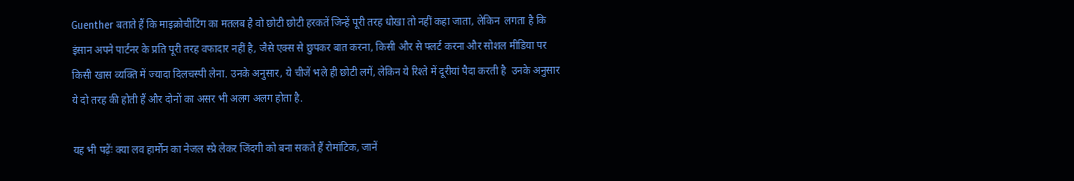Guenther बताते हैं कि माइक्रोचीटिंग का मतलब है वो छोटी छोटी हरकतें जिन्हें पूरी तरह धोखा तो नहीं कहा जाता, लेकिन  लगता है कि इंसान अपने पार्टनर के प्रति पूरी तरह वफादार नहीं है, जैसे एक्स से छुपकर बात करना, किसी और से फ्लर्ट करना और सोशल मीडिया पर किसी खास व्यक्ति में ज्यादा दिलचस्पी लेना. उनके अनुसार, ये चीजें भले ही छोटी लगें, लेकिन ये रिश्ते में दूरीयां पैदा करती है  उनके अनुसार  ये दो तरह की होती हैं और दोनों का असर भी अलग अलग होता है.

यह भी पढ़ेंः क्या लव हार्मोन का नेजल स्प्रे लेकर जिंदगी को बना सकते हैं रोमांटिक, जानें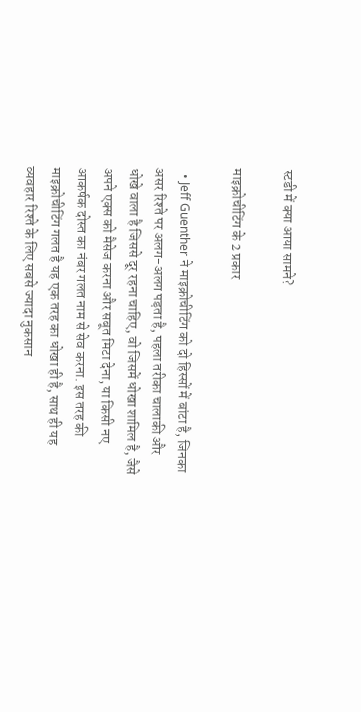स्टडी में क्या आया सामने?

माइक्रोचीटिंग के 2 प्रकार

  • Jeff Guenther ने माइक्रोचीटिंग को दो हिस्सों में बांटा है, जिनका असर रिश्ते पर अलग-अलग पड़ता है, पहला तरीका चालाकी और धोखे वाला है जिससे दूर रहना चाहिए, वो जिसमें धोखा शामिल है, जैसे अपने एक्स को मैसेज करना और सबूत मिटा देना, या किसी नए आकर्षक दोस्त का नंबर गलत नाम से सेव करना. इस तरह की माइक्रोचीटिंग गलत है यह एक तरह का धोखा ही है, साथ ही यह व्यवहार रिश्ते के लिए सबसे ज्यादा नुकसान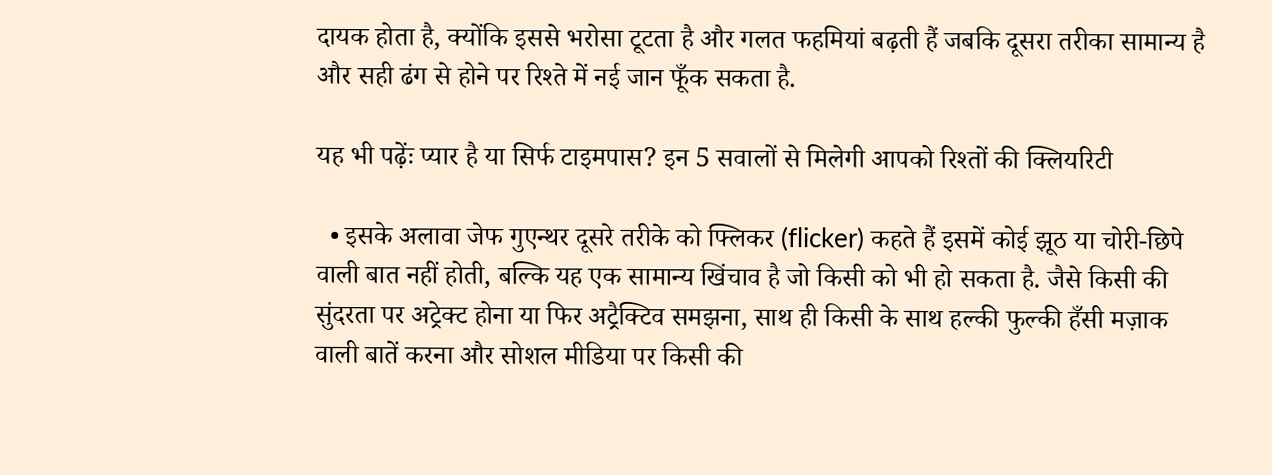दायक होता है, क्योंकि इससे भरोसा टूटता है और गलत फहमियां बढ़ती हैं जबकि दूसरा तरीका सामान्य है और सही ढंग से होने पर रिश्ते में नई जान फूँक सकता है.

यह भी पढ़ेंः प्यार है या सिर्फ टाइमपास? इन 5 सवालों से मिलेगी आपको रिश्तों की क्लियरिटी

  • इसके अलावा जेफ गुएन्थर दूसरे तरीके को फ्लिकर (flicker) कहते हैं इसमें कोई झूठ या चोरी-छिपे वाली बात नहीं होती, बल्कि यह एक सामान्य खिंचाव है जो किसी को भी हो सकता है. जैसे किसी की सुंदरता पर अट्रेक्ट होना या फिर अट्रैक्टिव समझना, साथ ही किसी के साथ हल्की फुल्की हँसी मज़ाक वाली बातें करना और सोशल मीडिया पर किसी की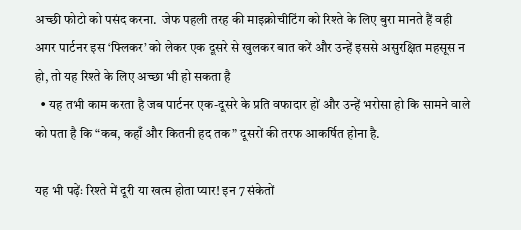अच्छी फोटो को पसंद करना.  जेफ पहली तरह की माइक्रोचीटिंग को रिश्ते के लिए बुरा मानते हैं वही अगर पार्टनर इस ‘फ्लिकर’ को लेकर एक दूसरे से खुलकर बात करें और उन्हें इससे असुरक्षित महसूस न हो, तो यह रिश्ते के लिए अच्छा भी हो सकता है
  • यह तभी काम करता है जब पार्टनर एक-दूसरे के प्रति वफादार हों और उन्हें भरोसा हो कि सामने वाले को पता है कि “कब, कहाँ और कितनी हद तक” दूसरों की तरफ आकर्षित होना है.

यह भी पढ़ेंः रिश्ते में दूरी या खत्म होता प्यार! इन 7 संकेतों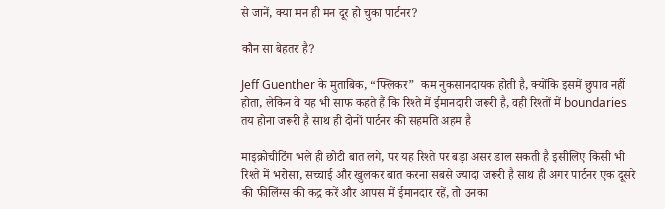से जानें, क्या मन ही मन दूर हो चुका पार्टनर?

कौन सा बेहतर है?

Jeff Guenther के मुताबिक, “फ्लिकर”  कम नुकसानदायक होती है, क्योंकि इसमें छुपाव नहीं होता, लेकिन वे यह भी साफ कहते हैं कि रिश्ते में ईमानदारी जरूरी है, वही रिश्तों में boundaries तय होना जरूरी है साथ ही दोनों पार्टनर की सहमति अहम है

माइक्रोचीटिंग भले ही छोटी बात लगे, पर यह रिश्ते पर बड़ा असर डाल सकती है इसीलिए किसी भी रिश्ते में भरोसा, सच्चाई और खुलकर बात करना सबसे ज्यादा जरूरी है साथ ही अगर पार्टनर एक दूसरे की फीलिंग्स की कद्र करें और आपस में ईमानदार रहें, तो उनका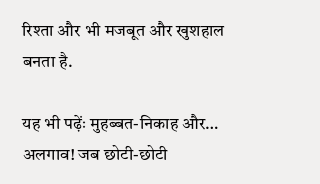रिश्ता और भी मजबूत और खुशहाल बनता है.

यह भी पढ़ेंः मुहब्बत-निकाह और… अलगाव! जब छोटी-छोटी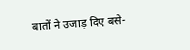बातों ने उजाड़ दिए बसे-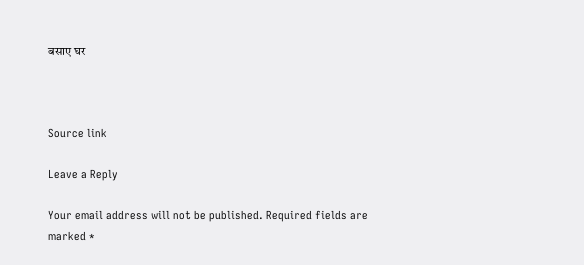बसाए घर



Source link

Leave a Reply

Your email address will not be published. Required fields are marked *